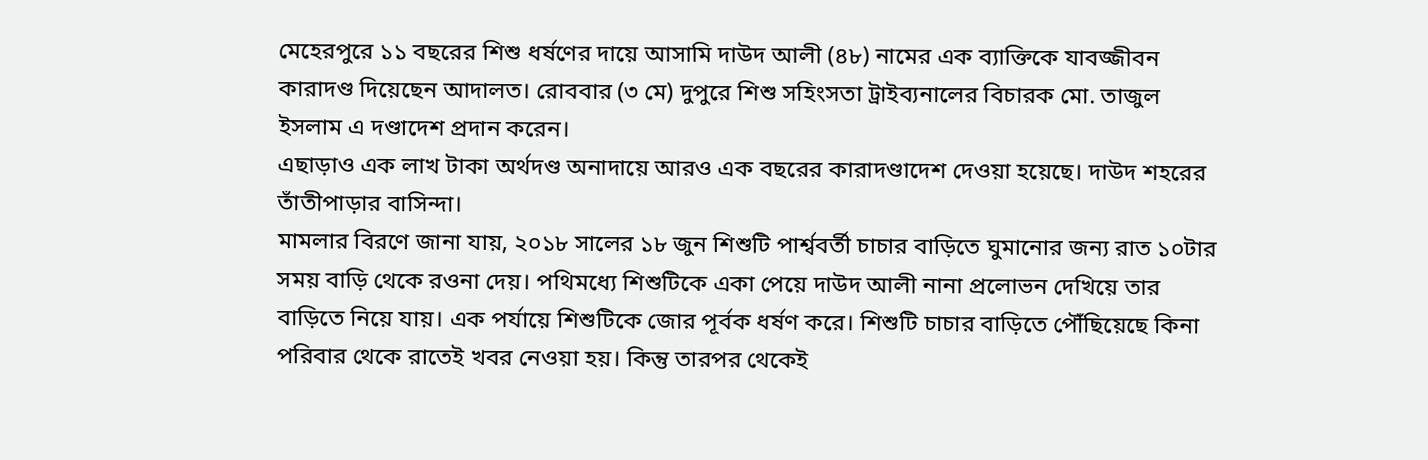মেহেরপুরে ১১ বছরের শিশু ধর্ষণের দায়ে আসামি দাউদ আলী (৪৮) নামের এক ব্যাক্তিকে যাবজ্জীবন কারাদণ্ড দিয়েছেন আদালত। রোববার (৩ মে) দুপুরে শিশু সহিংসতা ট্রাইব্যনালের বিচারক মো. তাজুল ইসলাম এ দণ্ডাদেশ প্রদান করেন।
এছাড়াও এক লাখ টাকা অর্থদণ্ড অনাদায়ে আরও এক বছরের কারাদণ্ডাদেশ দেওয়া হয়েছে। দাউদ শহরের তাঁতীপাড়ার বাসিন্দা।
মামলার বিরণে জানা যায়, ২০১৮ সালের ১৮ জুন শিশুটি পার্শ্ববর্তী চাচার বাড়িতে ঘুমানোর জন্য রাত ১০টার সময় বাড়ি থেকে রওনা দেয়। পথিমধ্যে শিশুটিকে একা পেয়ে দাউদ আলী নানা প্রলোভন দেখিয়ে তার বাড়িতে নিয়ে যায়। এক পর্যায়ে শিশুটিকে জোর পূর্বক ধর্ষণ করে। শিশুটি চাচার বাড়িতে পৌঁছিয়েছে কিনা পরিবার থেকে রাতেই খবর নেওয়া হয়। কিন্তু তারপর থেকেই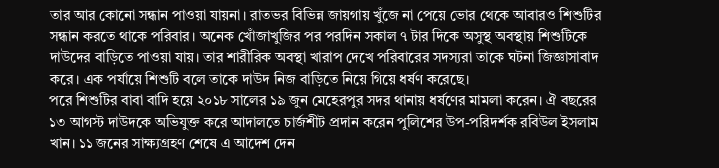তার আর কোনো সন্ধান পাওয়া যায়না। রাতভর বিভিন্ন জায়গায় খুঁজে না পেয়ে ভোর থেকে আবারও শিশুটির সন্ধান করতে থাকে পরিবার। অনেক খোঁজাখুজির পর পরদিন সকাল ৭ টার দিকে অসুস্থ অবস্থায় শিশুটিকে দাউদের বাড়িতে পাওয়া যায়। তার শারীরিক অবস্থা খারাপ দেখে পরিবারের সদস্যরা তাকে ঘটনা জিজ্ঞাসাবাদ করে। এক পর্যায়ে শিশুটি বলে তাকে দাউদ নিজ বাড়িতে নিয়ে গিয়ে ধর্ষণ করেছে।
পরে শিশুটির বাবা বাদি হয়ে ২০১৮ সালের ১৯ জুন মেহেরপুর সদর থানায় ধর্ষণের মামলা করেন। ঐ বছরের ১৩ আগস্ট দাউদকে অভিযুক্ত করে আদালতে চার্জশীট প্রদান করেন পুলিশের উপ-পরিদর্শক রবিউল ইসলাম খান। ১১ জনের সাক্ষ্যগ্রহণ শেষে এ আদেশ দেন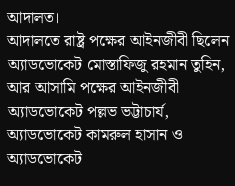আদালত।
আদালতে রাষ্ট্র পক্ষের আইনজীবী ছিলেন অ্যাডভোকেট মোস্তাফিজু রহমান তুহিন, আর আসামি পক্ষের আইনজীবী অ্যাডভোকেট পল্লভ ভট্টাচার্য, অ্যাডভোকেট কামরুল হাসান ও অ্যাডভোকেট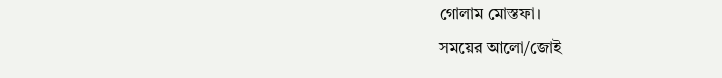গোলাম মোস্তফা।
সময়ের আলো/জোই